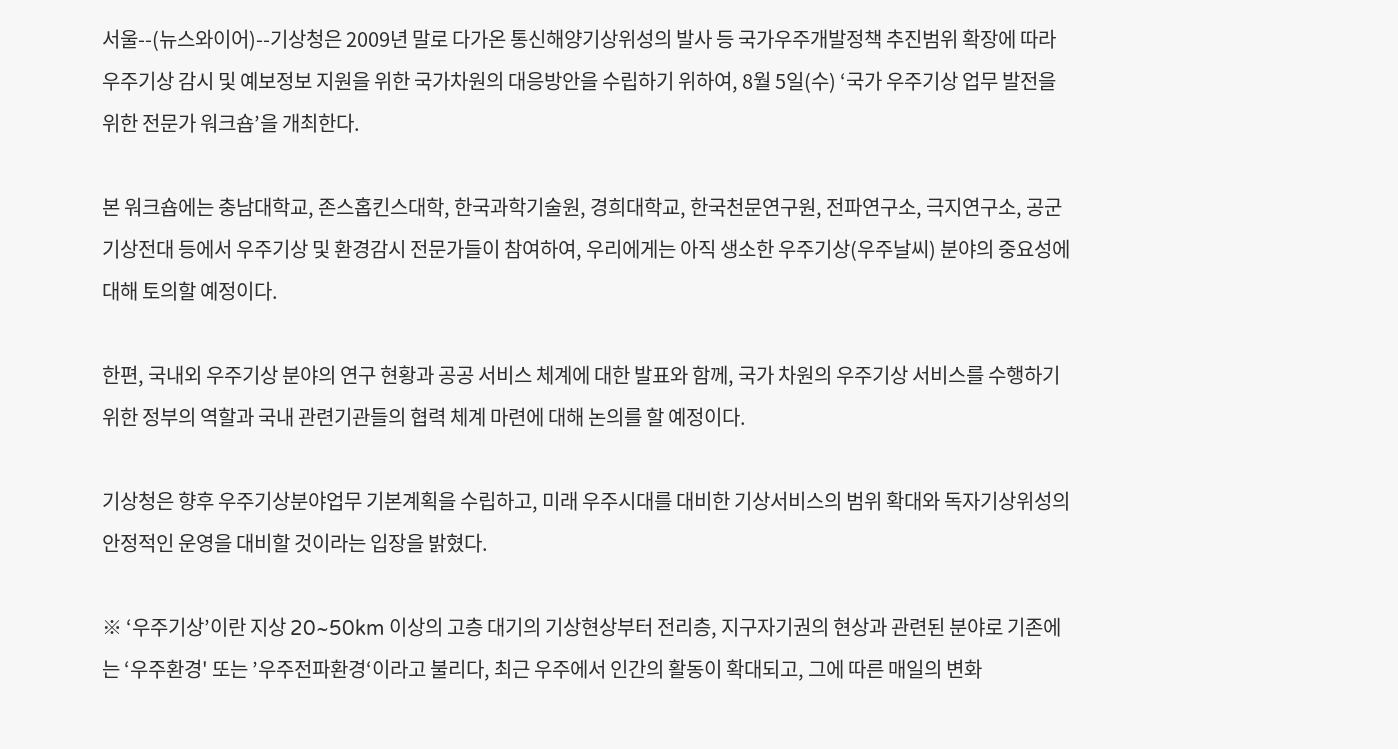서울--(뉴스와이어)--기상청은 2009년 말로 다가온 통신해양기상위성의 발사 등 국가우주개발정책 추진범위 확장에 따라 우주기상 감시 및 예보정보 지원을 위한 국가차원의 대응방안을 수립하기 위하여, 8월 5일(수) ‘국가 우주기상 업무 발전을 위한 전문가 워크숍’을 개최한다.

본 워크숍에는 충남대학교, 존스홉킨스대학, 한국과학기술원, 경희대학교, 한국천문연구원, 전파연구소, 극지연구소, 공군기상전대 등에서 우주기상 및 환경감시 전문가들이 참여하여, 우리에게는 아직 생소한 우주기상(우주날씨) 분야의 중요성에 대해 토의할 예정이다.

한편, 국내외 우주기상 분야의 연구 현황과 공공 서비스 체계에 대한 발표와 함께, 국가 차원의 우주기상 서비스를 수행하기 위한 정부의 역할과 국내 관련기관들의 협력 체계 마련에 대해 논의를 할 예정이다.

기상청은 향후 우주기상분야업무 기본계획을 수립하고, 미래 우주시대를 대비한 기상서비스의 범위 확대와 독자기상위성의 안정적인 운영을 대비할 것이라는 입장을 밝혔다.

※ ‘우주기상’이란 지상 20~50km 이상의 고층 대기의 기상현상부터 전리층, 지구자기권의 현상과 관련된 분야로 기존에는 ‘우주환경' 또는 ’우주전파환경‘이라고 불리다, 최근 우주에서 인간의 활동이 확대되고, 그에 따른 매일의 변화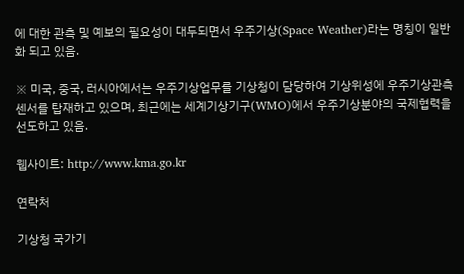에 대한 관측 및 예보의 필요성이 대두되면서 우주기상(Space Weather)라는 명칭이 일반화 되고 있음.

※ 미국, 중국, 러시아에서는 우주기상업무를 기상청이 담당하여 기상위성에 우주기상관측 센서를 탑재하고 있으며, 최근에는 세계기상기구(WMO)에서 우주기상분야의 국제협력을 선도하고 있음.

웹사이트: http://www.kma.go.kr

연락처

기상청 국가기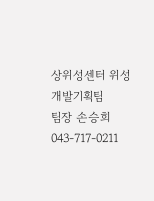상위성센터 위성개발기획팀
팀장 손승희
043-717-0211